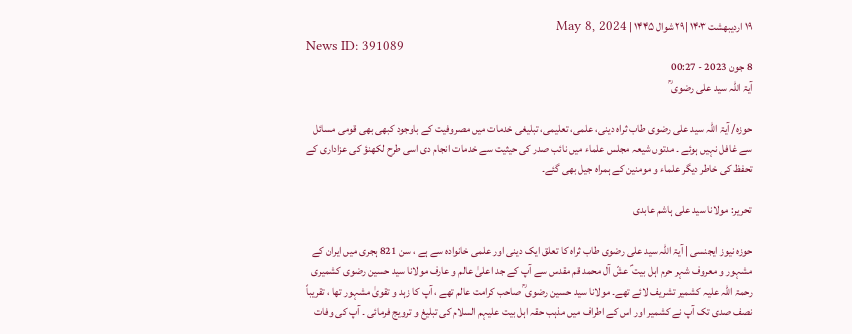۱۹ اردیبهشت ۱۴۰۳ |۲۹ شوال ۱۴۴۵ | May 8, 2024
News ID: 391089
8 جون 2023 - 00:27
آیۃ اللہ سید علی رضوی ؒ

حوزہ/ آیۃ اللہ سید علی رضوی طاب ثراہ دینی، علمی، تعلیمی، تبلیغی خدمات میں مصروفیت کے باوجود کبھی بھی قومی مسائل سے غافل نہیں ہوئے ۔ مدتوں شیعہ مجلس علماء میں نائب صدر کی حیثیت سے خدمات انجام دی اسی طرح لکھنؤ کی عزاداری کے تحفظ کی خاطر دیگر علماء و مومنین کے ہمراہ جیل بھی گئے۔

تحریر: مولانا سید علی ہاشم عابدی

حوزہ نیوز ایجنسی | آیۃ اللہ سید علی رضوی طاب ثراہ کا تعلق ایک دینی اور علمی خانوادہ سے ہے ، سن 821 ہجری میں ایران کے مشہور و معروف شہر حرم اہل بیت ؑ عشّ آل محمد قم مقدس سے آپ کے جد اعلیٰ عالم و عارف مولانا سید حسین رضوی کشمیری رحمۃ اللہ علیہ کشمیر تشریف لائے تھے۔ مولانا سید حسین رضوی ؒ صاحب کرامت عالم تھے ، آپ کا زہد و تقویٰ مشہور تھا ، تقریباً نصف صدی تک آپ نے کشمیر اور اس کے اطراف میں مذہب حقہ اہل بیت علیہم السلام کی تبلیغ و ترویج فرمائی ۔ آپ کی وفات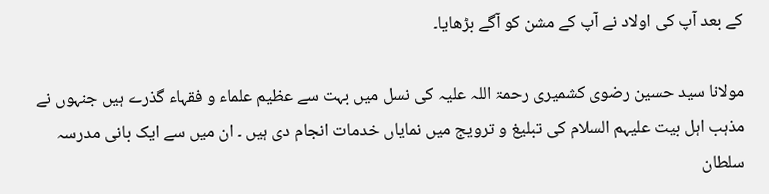کے بعد آپ کی اولاد نے آپ کے مشن کو آگے بڑھایا۔

مولانا سید حسین رضوی کشمیری رحمۃ اللہ علیہ کی نسل میں بہت سے عظیم علماء و فقہاء گذرے ہیں جنہوں نے مذہب اہل بیت علیہم السلام کی تبلیغ و ترویج میں نمایاں خدمات انجام دی ہیں ۔ ان میں سے ایک بانی مدرسہ سلطان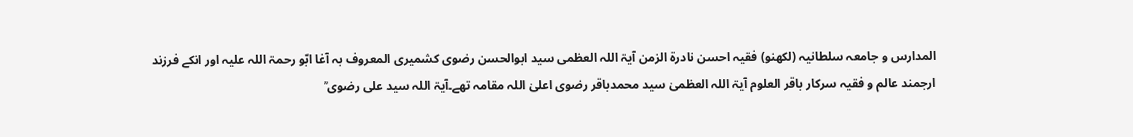المدارس و جامعہ سلطانیہ (لکھنو) فقیہ احسن نادرۃ الزمن آیۃ اللہ العظمی سید ابوالحسن رضوی کشمیری المعروف بہ آغا ابّو رحمۃ اللہ علیہ اور انکے فرزند ارجمند عالم و فقیہ سرکار باقر العلوم آیۃ اللہ العظمیٰ سید محمدباقر رضوی اعلیٰ اللہ مقامہ تھے۔آیۃ اللہ سید علی رضوی ؒ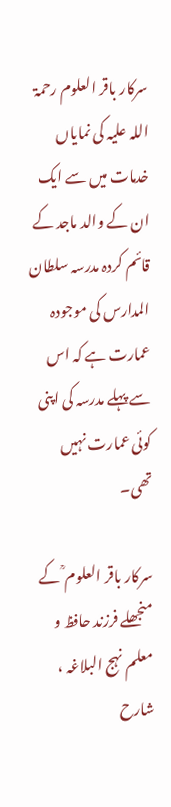سرکار باقر العلوم رحمۃ اللہ علیہ کی نمایاں خدمات میں سے ایک ان کے والد ماجد کے قائم کردہ مدرسہ سلطان المدارس کی موجودہ عمارت ہے کہ اس سے پہلے مدرسہ کی اپنی کوئی عمارت نہیں تھی۔

سرکار باقر العلوم ؒ کے منجھلے فرزند حافظ و معلم نہج البلاغہ ، شارح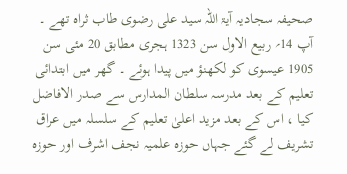صحیفہ سجادیہ آیۃ اللہ سید علی رضوی طاب ثراہ تھے ۔ آپ 14؍ ربیع الاول سن 1323 ہجری مطابق 20 مئی سن 1905 عیسوی کو لکھنؤ میں پیدا ہوئے ۔ گھر میں ابتدائی تعلیم کے بعد مدرسہ سلطان المدارس سے صدر الافاضل کیا ، اس کے بعد مزید اعلیٰ تعلیم کے سلسلہ میں عراق تشریف لے گئے جہاں حوزہ علمیہ نجف اشرف اور حوزہ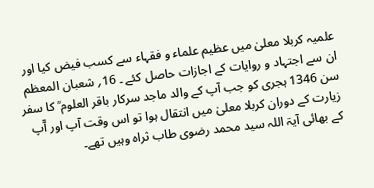علمیہ کربلا معلیٰ میں عظیم علماء و فقہاء سے کسب فیض کیا اور ان سے اجتہاد و روایات کے اجازات حاصل کئے ۔ 16؍ شعبان المعظم سن 1346 ہجری کو جب آپ کے والد ماجد سرکار باقر العلوم ؒ کا سفر زیارت کے دوران کربلا معلیٰ میں انتقال ہوا تو اس وقت آپ اور آٓپ کے بھائی آیۃ اللہ سید محمد رضوی طاب ثراہ وہیں تھے۔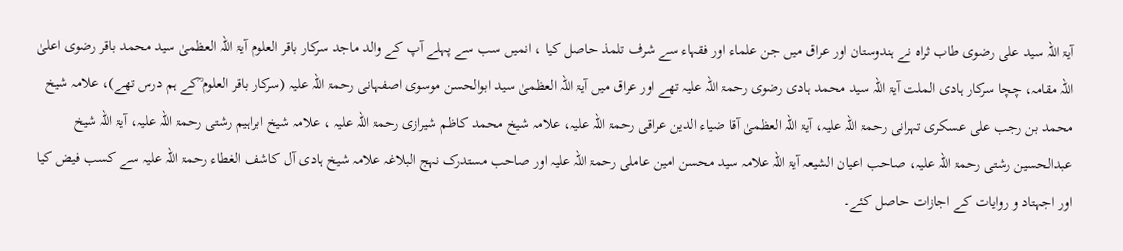آیۃ اللہ سید علی رضوی طاب ثراہ نے ہندوستان اور عراق میں جن علماء اور فقہاء سے شرف تلمذ حاصل کیا ، انمیں سب سے پہلے آپ کے والد ماجد سرکار باقر العلوم آیۃ اللہ العظمیٰ سید محمد باقر رضوی اعلیٰ اللہ مقامہ، چچا سرکار ہادی الملت آیۃ اللہ سید محمد ہادی رضوی رحمۃ اللہ علیہ تھے اور عراق میں آیۃ اللہ العظمیٰ سید ابوالحسن موسوی اصفہانی رحمۃ اللہ علیہ (سرکار باقر العلوم ؒکے ہم درس تھے)، علامہ شیخ محمد بن رجب علی عسکری تہرانی رحمۃ اللہ علیہ، آیۃ اللہ العظمیٰ آقا ضیاء الدین عراقی رحمۃ اللہ علیہ، علامہ شیخ محمد کاظم شیرازی رحمۃ اللہ علیہ ، علامہ شیخ ابراہیم رشتی رحمۃ اللہ علیہ، آیۃ اللہ شیخ عبدالحسین رشتی رحمۃ اللہ علیہ، صاحب اعیان الشیعہ آیۃ اللہ علامہ سید محسن امین عاملی رحمۃ اللہ علیہ اور صاحب مستدرک نہج البلاغہ علامہ شیخ ہادی آل کاشف الغطاء رحمۃ اللہ علیہ سے کسب فیض کیا اور اجہتاد و روایات کے اجازات حاصل کئے۔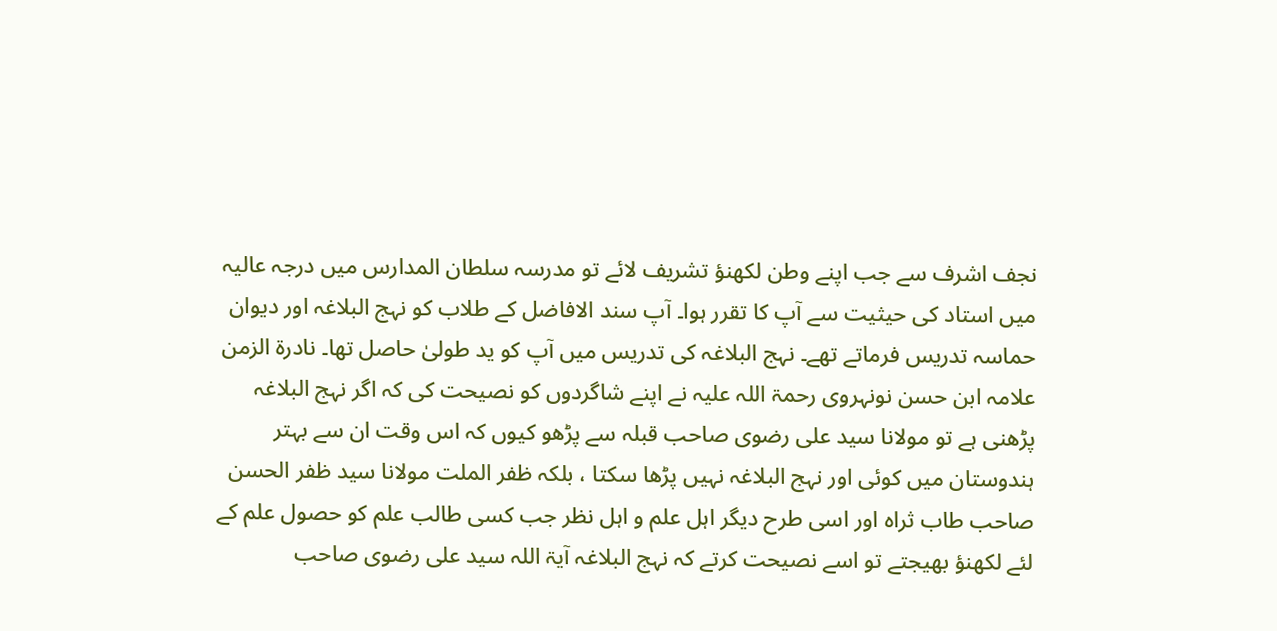نجف اشرف سے جب اپنے وطن لکھنؤ تشریف لائے تو مدرسہ سلطان المدارس میں درجہ عالیہ میں استاد کی حیثیت سے آپ کا تقرر ہوا۔ آپ سند الافاضل کے طلاب کو نہج البلاغہ اور دیوان حماسہ تدریس فرماتے تھے۔ نہج البلاغہ کی تدریس میں آپ کو ید طولیٰ حاصل تھا۔ نادرۃ الزمن علامہ ابن حسن نونہروی رحمۃ اللہ علیہ نے اپنے شاگردوں کو نصیحت کی کہ اگر نہج البلاغہ پڑھنی ہے تو مولانا سید علی رضوی صاحب قبلہ سے پڑھو کیوں کہ اس وقت ان سے بہتر ہندوستان میں کوئی اور نہج البلاغہ نہیں پڑھا سکتا ، بلکہ ظفر الملت مولانا سید ظفر الحسن صاحب طاب ثراہ اور اسی طرح دیگر اہل علم و اہل نظر جب کسی طالب علم کو حصول علم کے لئے لکھنؤ بھیجتے تو اسے نصیحت کرتے کہ نہج البلاغہ آیۃ اللہ سید علی رضوی صاحب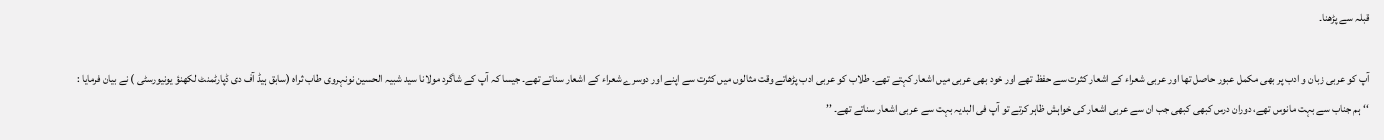قبلہ سے پڑھنا۔

آپ کو عربی زبان و ادب پر بھی مکمل عبور حاصل تھا اور عربی شعراء کے اشعار کثرت سے حفظ تھے اور خود بھی عربی میں اشعار کہتے تھے۔ طلاب کو عربی ادب پڑھاتے وقت مثالوں میں کثرت سے اپنے اور دوسرے شعراء کے اشعار سناتے تھے۔ جیسا کہ آپ کے شاگرد مولانا سید شبیہ الحسین نونہروی طاب ثراہ (سابق ہیڈ آف دی ڈپارٹمنٹ لکھنؤ یونیورسٹی ) نے بیان فرمایا : ‘‘ہم جناب سے بہت مانوس تھے، دوران درس کبھی کبھی جب ان سے عربی اشعار کی خواہش ظاہر کرتے تو آپ فی البدیہ بہت سے عربی اشعار سناتے تھے۔ ’’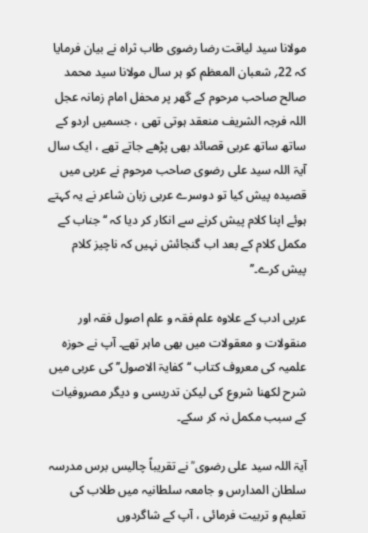مولانا سید لیاقت رضا رضوی طاب ثراہ نے بیان فرمایا کہ 22؍ شعبان المعظم کو ہر سال مولانا سید محمد صالح صاحب مرحوم کے گھر پر محفل امام زمانہ عجل اللہ فرجہ الشریف منعقد ہوتی تھی ، جسمیں اردو کے ساتھ ساتھ عربی قصائد بھی پڑھے جاتے تھے ، ایک سال آیۃ اللہ سید علی رضوی صاحب مرحوم نے عربی میں قصیدہ پیش کیا تو دوسرے عربی زبان شاعر نے یہ کہتے ہوئے اپنا کلام پیش کرنے سے انکار کر دیا کہ ‘‘جناب کے مکمل کلام کے بعد اب گنجائش نہیں کہ ناچیز کلام پیش کرے۔’’

عربی ادب کے علاوہ علم فقہ و علم اصول فقہ اور منقولات و معقولات میں بھی ماہر تھے۔ آپ نے حوزہ علمیہ کی معروف کتاب ‘‘کفایۃ الاصول’’ کی عربی میں شرح لکھنا شروع کی لیکن تدریسی و دیگر مصروفیات کے سبب مکمل نہ کر سکے۔

آیۃ اللہ سید علی رضوی ؒ نے تقریباً چالیس برس مدرسہ سلطان المدارس و جامعہ سلطانیہ میں طلاب کی تعلیم و تربیت فرمائی ، آپ کے شاگردوں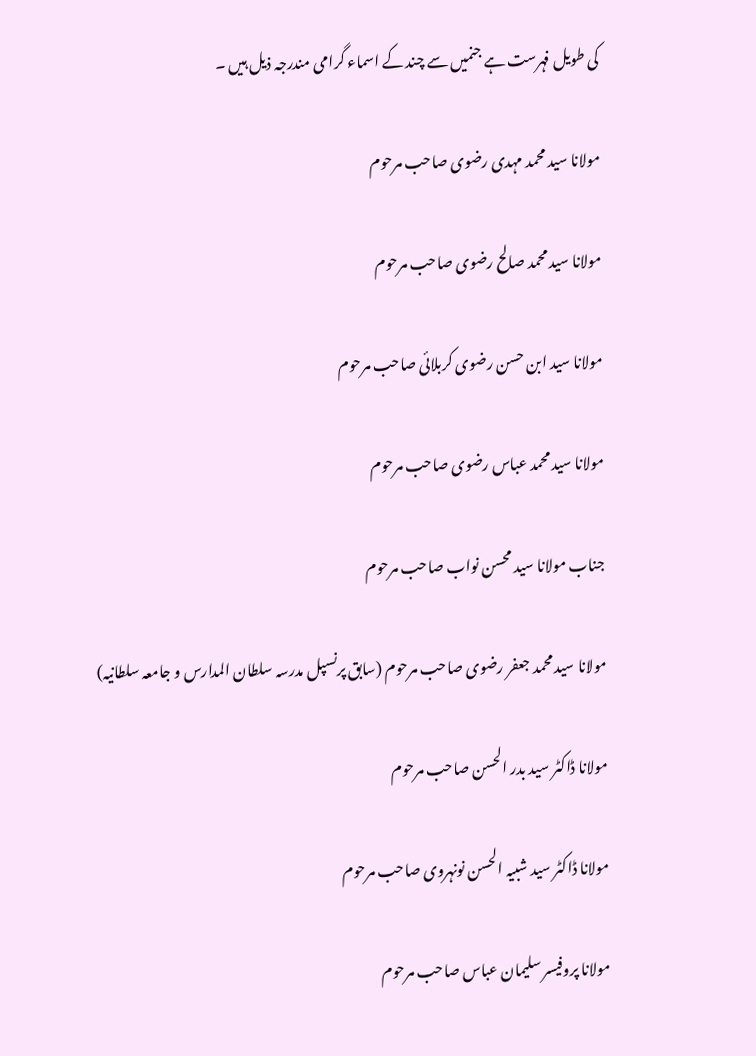کی طویل فہرست ہے جنمیں سے چند کے اسماء گرامی مندرجہ ذیل ہیں ۔

مولانا سید محمد مہدی رضوی صاحب مرحوم

مولانا سید محمد صالح رضوی صاحب مرحوم

مولانا سید ابن حسن رضوی کربلائی صاحب مرحوم

مولانا سید محمد عباس رضوی صاحب مرحوم

جناب مولانا سید محسن نواب صاحب مرحوم

مولانا سید محمد جعفر رضوی صاحب مرحوم (سابق پرنسپل مدرسہ سلطان المدارس و جامعہ سلطانیہ)

مولانا ڈاکٹر سید بدر الحسن صاحب مرحوم

مولانا ڈاکٹر سید شبیہ الحسن نونہروی صاحب مرحوم

مولانا پروفیسر سلیمان عباس صاحب مرحوم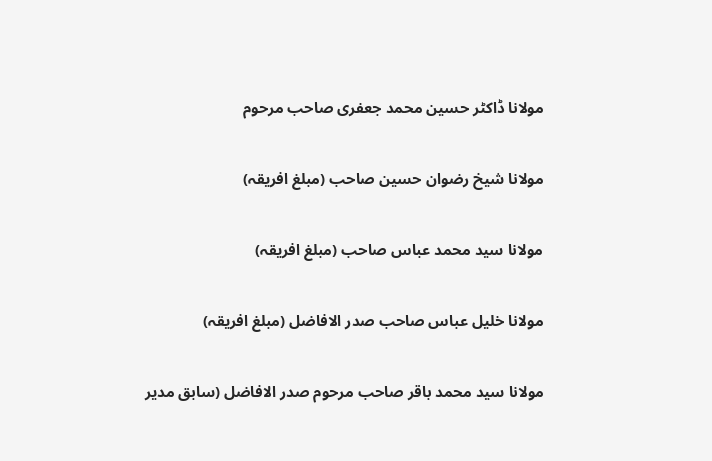مولانا ڈاکٹر حسین محمد جعفری صاحب مرحوم

مولانا شیخ رضوان حسین صاحب (مبلغ افریقہ)

مولانا سید محمد عباس صاحب (مبلغ افریقہ)

مولانا خلیل عباس صاحب صدر الافاضل (مبلغ افریقہ)

مولانا سید محمد باقر صاحب مرحوم صدر الافاضل (سابق مدیر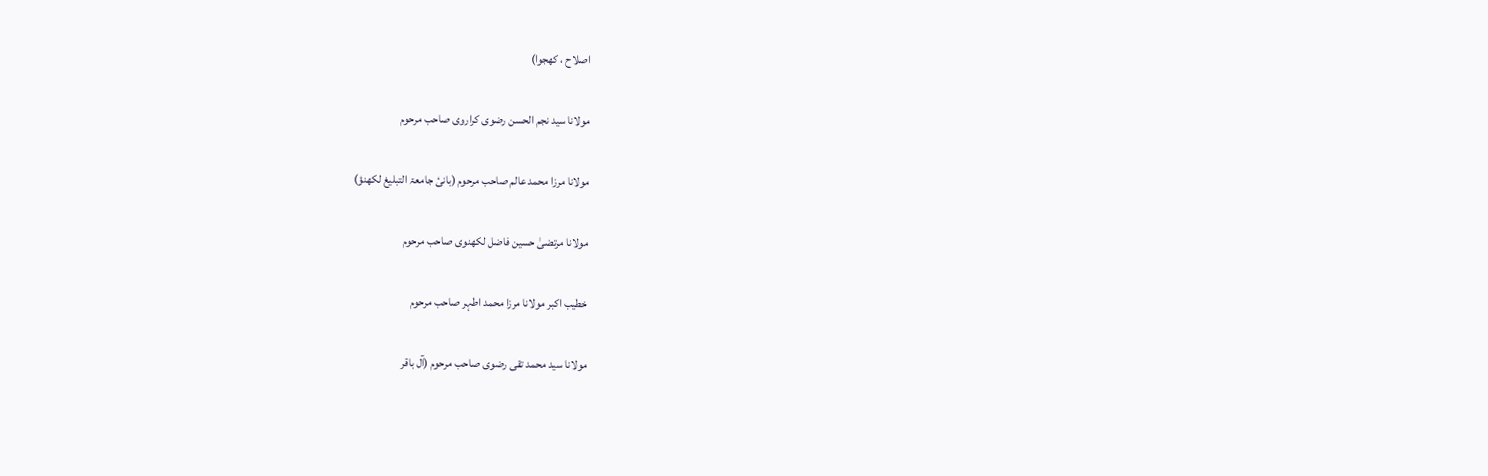اصلاح ، کھجوا)

مولانا سید نجم الحسن رضوی کراروی صاحب مرحوم

مولانا مرزا محمد عالم صاحب مرحوم (بانیٔ جامعۃ التبلیغ لکھنؤ)

مولانا مرتضیٰ حسین فاضل لکھنوی صاحب مرحوم

خطیب اکبر مولانا مرزا محمد اطہر صاحب مرحوم

مولانا سید محمد تقی رضوی صاحب مرحوم (آل باقر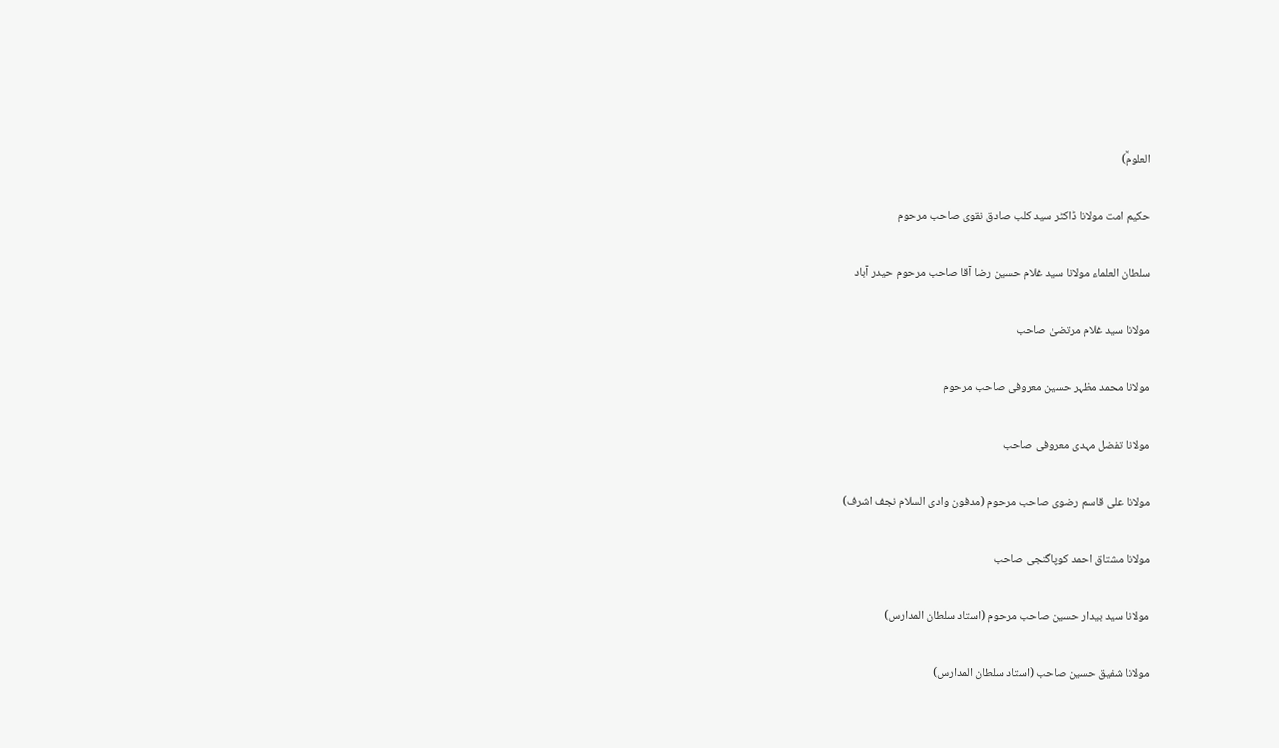العلومؒ)

حکیم امت مولانا ڈاکٹر سید کلب صادق نقوی صاحب مرحوم

سلطان العلماء مولانا سید غلام حسین رضا آقا صاحب مرحوم حیدر آباد

مولانا سید غلام مرتضیٰ صاحب

مولانا محمد مظہر حسین معروفی صاحب مرحوم

مولانا تفضل مہدی معروفی صاحب

مولانا علی قاسم رضوی صاحب مرحوم (مدفون وادی السلام نجف اشرف)

مولانا مشتاق احمد کوپاگنجی صاحب

مولانا سید بیدار حسین صاحب مرحوم (استاد سلطان المدارس)

مولانا شفیق حسین صاحب (استاد سلطان المدارس)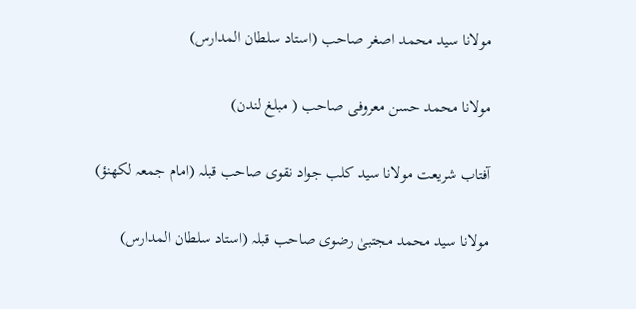مولانا سید محمد اصغر صاحب (استاد سلطان المدارس)

مولانا محمد حسن معروفی صاحب ( مبلغ لندن)

آفتاب شریعت مولانا سید کلب جواد نقوی صاحب قبلہ (امام جمعہ لکھنؤ)

مولانا سید محمد مجتبیٰ رضوی صاحب قبلہ (استاد سلطان المدارس)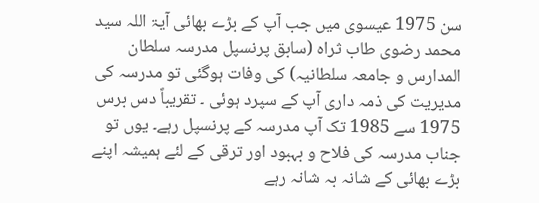سن 1975 عیسوی میں جب آپ کے بڑے بھائی آیۃ اللہ سید محمد رضوی طاب ثراہ (سابق پرنسپل مدرسہ سلطان المدارس و جامعہ سلطانیہ) کی وفات ہوگئی تو مدرسہ کی مدیریت کی ذمہ داری آپ کے سپرد ہوئی ۔ تقریباً دس برس 1975 سے 1985 تک آپ مدرسہ کے پرنسپل رہے۔ یوں تو جناب مدرسہ کی فلاح و بہبود اور ترقی کے لئے ہمیشہ اپنے بڑے بھائی کے شانہ بہ شانہ رہے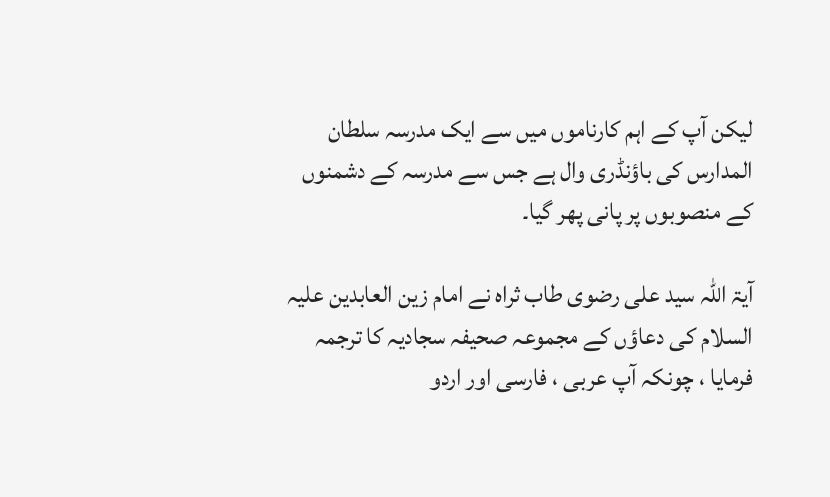لیکن آپ کے اہم کارناموں میں سے ایک مدرسہ سلطان المدارس کی باؤنڈری وال ہے جس سے مدرسہ کے دشمنوں کے منصوبوں پر پانی پھر گیا۔

آیۃ اللہ سید علی رضوی طاب ثراہ نے امام زین العابدین علیہ السلام کی دعاؤں کے مجموعہ صحیفہ سجادیہ کا ترجمہ فرمایا ، چونکہ آپ عربی ، فارسی اور اردو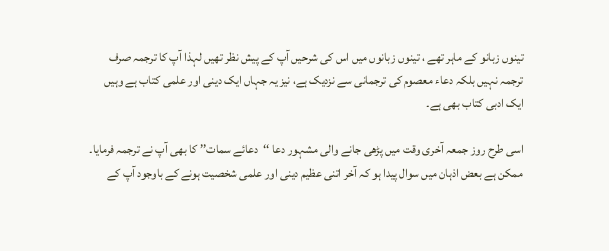تینوں زبانو کے ماہر تھے ، تینوں زبانوں میں اس کی شرحیں آپ کے پیش نظر تھیں لہذا آپ کا ترجمہ صرف ترجمہ نہیں بلکہ دعاء معصوم کی ترجمانی سے نزدیک ہے، نیز یہ جہاں ایک دینی اور علمی کتاب ہے وہیں ایک ادبی کتاب بھی ہے۔

اسی طرح روز جمعہ آخری وقت میں پڑھی جانے والی مشہور دعا ‘‘دعائے سمات’’ کا بھی آپ نے ترجمہ فرمایا۔ ممکن ہے بعض اذہان میں سوال پیدا ہو کہ آخر اتنی عظیم دینی اور علمی شخصیت ہونے کے باوجود آپ کے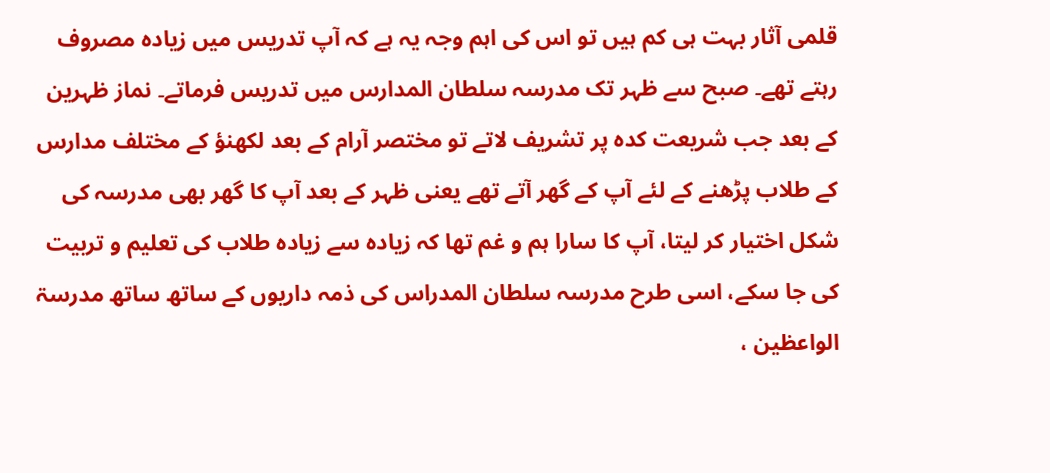قلمی آثار بہت ہی کم ہیں تو اس کی اہم وجہ یہ ہے کہ آپ تدریس میں زیادہ مصروف رہتے تھے۔ صبح سے ظہر تک مدرسہ سلطان المدارس میں تدریس فرماتے۔ نماز ظہرین کے بعد جب شریعت کدہ پر تشریف لاتے تو مختصر آرام کے بعد لکھنؤ کے مختلف مدارس کے طلاب پڑھنے کے لئے آپ کے گھر آتے تھے یعنی ظہر کے بعد آپ کا گھر بھی مدرسہ کی شکل اختیار کر لیتا، آپ کا سارا ہم و غم تھا کہ زیادہ سے زیادہ طلاب کی تعلیم و تربیت کی جا سکے، اسی طرح مدرسہ سلطان المدراس کی ذمہ داریوں کے ساتھ ساتھ مدرسۃ الواعظین ،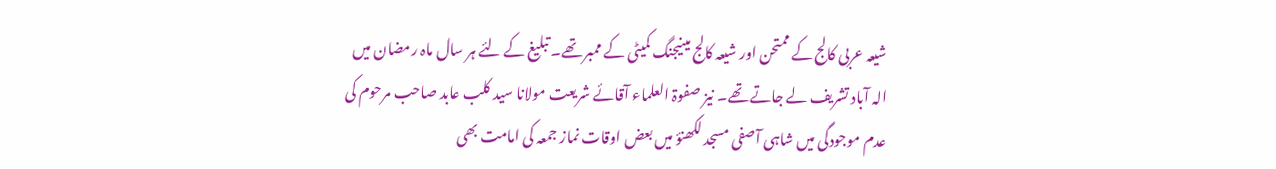شیعہ عربی کالج کے ممتحن اور شیعہ کالج مینیجنگ کمیٹی کے ممبر تھے۔ تبلیغ کے لئے ہر سال ماہ رمضان میں الہ آباد تشریف لے جاتے تھے۔ نیز صفوۃ العلماء آقائے شریعت مولانا سید کلب عابد صاحب مرحوم کی عدم موجودگی میں شاہی آصفی مسجد لکھنؤ میں بعض اوقات نماز جمعہ کی امامت بھی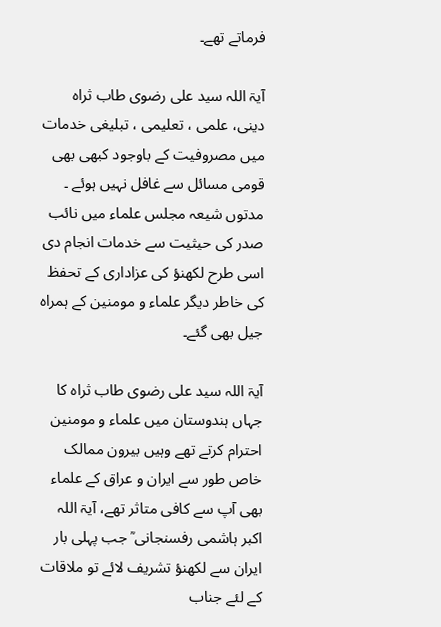فرماتے تھے۔

آیۃ اللہ سید علی رضوی طاب ثراہ دینی، علمی ، تعلیمی ، تبلیغی خدمات میں مصروفیت کے باوجود کبھی بھی قومی مسائل سے غافل نہیں ہوئے ۔ مدتوں شیعہ مجلس علماء میں نائب صدر کی حیثیت سے خدمات انجام دی اسی طرح لکھنؤ کی عزاداری کے تحفظ کی خاطر دیگر علماء و مومنین کے ہمراہ جیل بھی گئے۔

آیۃ اللہ سید علی رضوی طاب ثراہ کا جہاں ہندوستان میں علماء و مومنین احترام کرتے تھے وہیں بیرون ممالک خاص طور سے ایران و عراق کے علماء بھی آپ سے کافی متاثر تھے، آیۃ اللہ اکبر ہاشمی رفسنجانی ؒ جب پہلی بار ایران سے لکھنؤ تشریف لائے تو ملاقات کے لئے جناب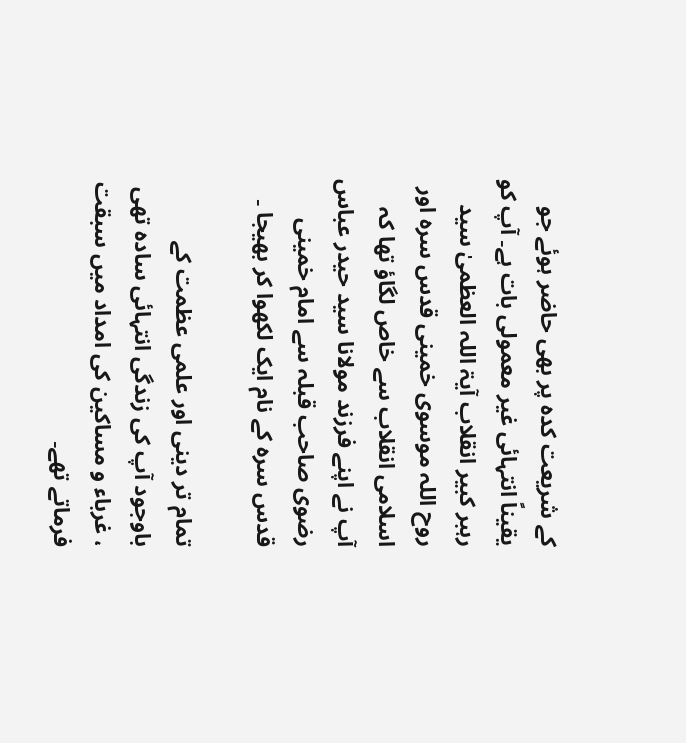کے شریعت کدہ پر بھی حاضر ہوئے جو یقیناً انتہائی غیر معمولی بات ہے۔ آپ کو رہبر کبیر انقلاب آیۃ اللہ العظمیٰ سید روح اللہ موسوی خمینی قدس سرہ اور اسلامی انقلاب سے خاص لگاؤ تھا کہ آپ نے اپنے فرزند مولانا سید حیدر عباس رضوی صاحب قبلہ سے امام خمینی قدس سرہ کے نام ایک لکھوا کر بھیجا ۔

تمام تر دینی اور علمی عظمت کے باوجود آپ کی زندگی انتہائی سادہ تھی ، غرباء و مساکین کی امداد میں سبقت فرماتے تھے۔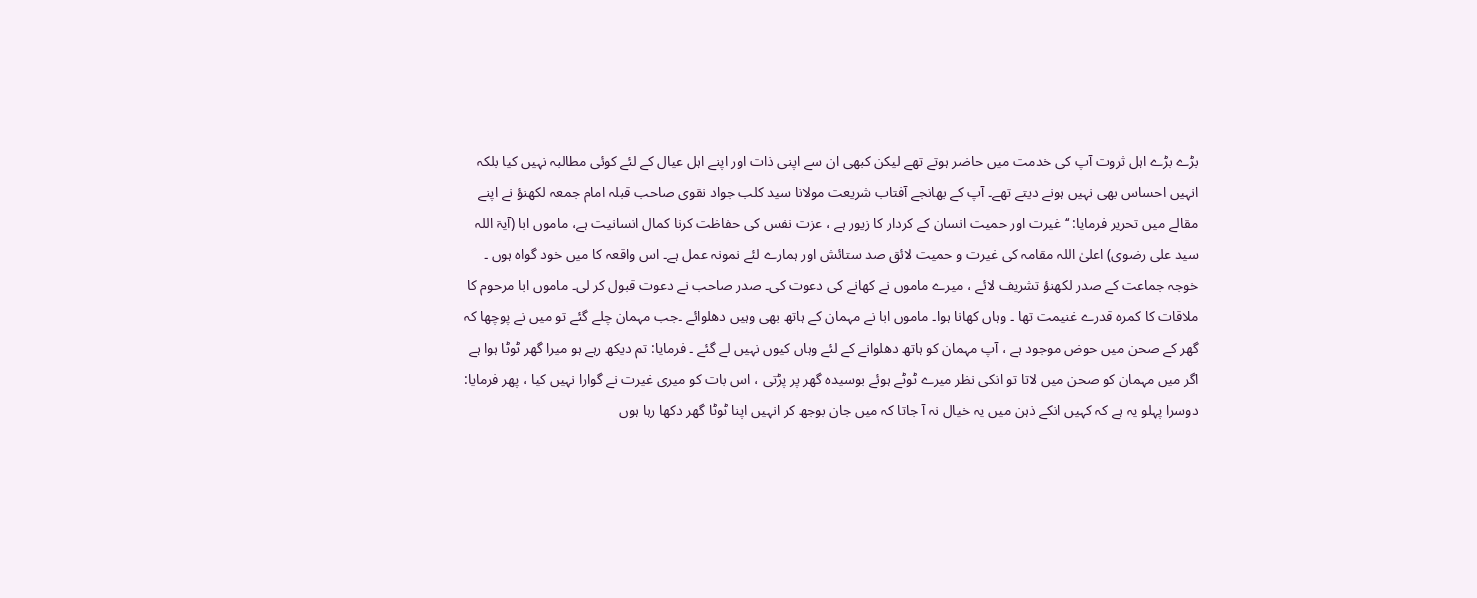بڑے بڑے اہل ثروت آپ کی خدمت میں حاضر ہوتے تھے لیکن کبھی ان سے اپنی ذات اور اپنے اہل عیال کے لئے کوئی مطالبہ نہیں کیا بلکہ انہیں احساس بھی نہیں ہونے دیتے تھے۔ آپ کے بھانجے آفتاب شریعت مولانا سید کلب جواد نقوی صاحب قبلہ امام جمعہ لکھنؤ نے اپنے مقالے میں تحریر فرمایا: ‘‘غیرت اور حمیت انسان کے کردار کا زیور ہے ، عزت نفس کی حفاظت کرنا کمال انسانیت ہے، ماموں ابا (آیۃ اللہ سید علی رضوی) اعلیٰ اللہ مقامہ کی غیرت و حمیت لائق صد ستائش اور ہمارے لئے نمونہ عمل ہے۔ اس واقعہ کا میں خود گواہ ہوں ۔ خوجہ جماعت کے صدر لکھنؤ تشریف لائے ، میرے ماموں نے کھانے کی دعوت کی۔ صدر صاحب نے دعوت قبول کر لی۔ ماموں ابا مرحوم کا ملاقات کا کمرہ قدرے غنیمت تھا ۔ وہاں کھانا ہوا۔ ماموں ابا نے مہمان کے ہاتھ بھی وہیں دھلوائے ۔جب مہمان چلے گئے تو میں نے پوچھا کہ گھر کے صحن میں حوض موجود ہے ، آپ مہمان کو ہاتھ دھلوانے کے لئے وہاں کیوں نہیں لے گئے ۔ فرمایا: تم دیکھ رہے ہو میرا گھر ٹوٹا ہوا ہے اگر میں مہمان کو صحن میں لاتا تو انکی نظر میرے ٹوٹے ہوئے بوسیدہ گھر پر پڑتی ، اس بات کو میری غیرت نے گوارا نہیں کیا ، پھر فرمایا: دوسرا پہلو یہ ہے کہ کہیں انکے ذہن میں یہ خیال نہ آ جاتا کہ میں جان بوجھ کر انہیں اپنا ٹوٹا گھر دکھا رہا ہوں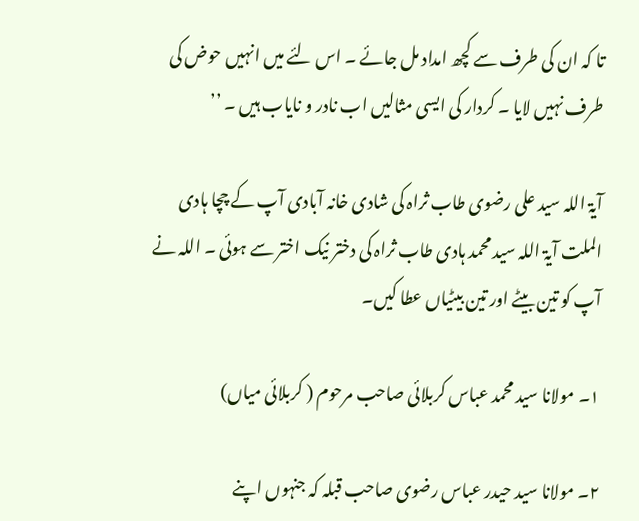تا کہ ان کی طرف سے کچھ امداد مل جائے ۔ اس لئے میں انہیں حوض کی طرف نہیں لایا ۔ کردار کی ایسی مثالیں اب نادر و نایاب ہیں ۔ ’’

آیۃ اللہ سید علی رضوی طاب ثراہ کی شادی خانہ آبادی آپ کے چچا ہادی الملت آیۃ اللہ سید محمد ہادی طاب ثراہ کی دختر نیک اختر سے ہوئی ۔ اللہ نے آپ کو تین بیٹے اور تین بیٹیاں عطا کیں۔

۱۔ مولانا سید محمد عباس کربلائی صاحب مرحوم ( کربلائی میاں)

۲۔ مولانا سید حیدر عباس رضوی صاحب قبلہ کہ جنہوں اپنے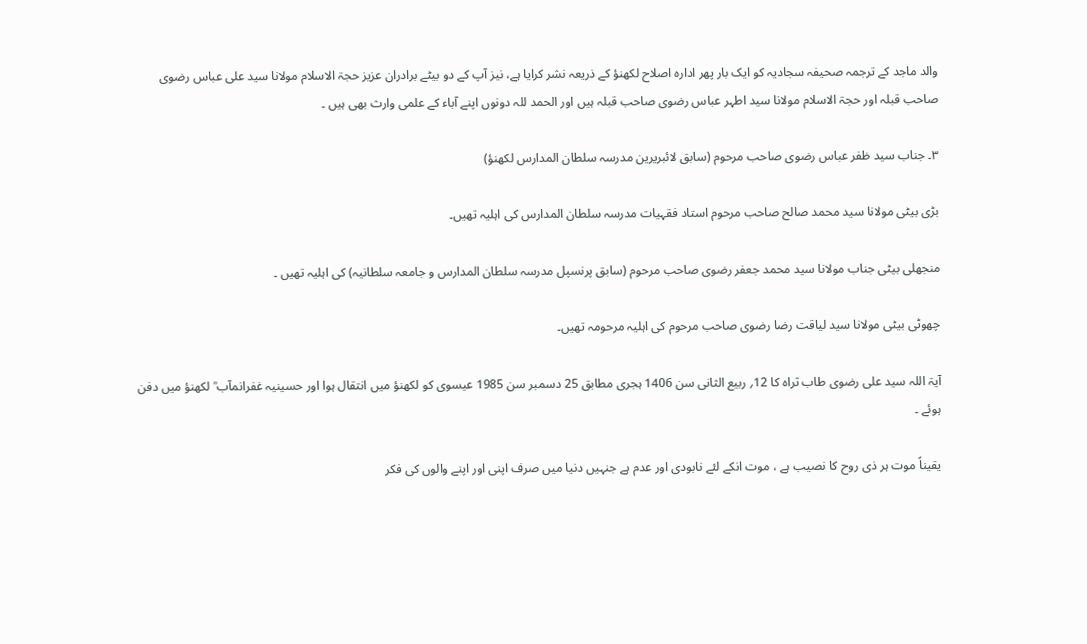والد ماجد کے ترجمہ صحیفہ سجادیہ کو ایک بار پھر ادارہ اصلاح لکھنؤ کے ذریعہ نشر کرایا ہے، نیز آپ کے دو بیٹے برادران عزیز حجۃ الاسلام مولانا سید علی عباس رضوی صاحب قبلہ اور حجۃ الاسلام مولانا سید اطہر عباس رضوی صاحب قبلہ ہیں اور الحمد للہ دونوں اپنے آباء کے علمی وارث بھی ہیں ۔

۳۔ جناب سید ظفر عباس رضوی صاحب مرحوم (سابق لائبریرین مدرسہ سلطان المدارس لکھنؤ)

بڑی بیٹی مولانا سید محمد صالح صاحب مرحوم استاد فقہیات مدرسہ سلطان المدارس کی اہلیہ تھیں۔

منجھلی بیٹی جناب مولانا سید محمد جعفر رضوی صاحب مرحوم (سابق پرنسپل مدرسہ سلطان المدارس و جامعہ سلطانیہ) کی اہلیہ تھیں ۔

چھوٹی بیٹی مولانا سید لیاقت رضا رضوی صاحب مرحوم کی اہلیہ مرحومہ تھیں۔

آیۃ اللہ سید علی رضوی طاب ثراہ کا 12؍ ربیع الثانی سن 1406 ہجری مطابق 25 دسمبر سن 1985 عیسوی کو لکھنؤ میں انتقال ہوا اور حسینیہ غفرانمآب ؒ لکھنؤ میں دفن ہوئے ۔

یقیناً موت ہر ذی روح کا نصیب ہے ، موت انکے لئے نابودی اور عدم ہے جنہیں دنیا میں صرف اپنی اور اپنے والوں کی فکر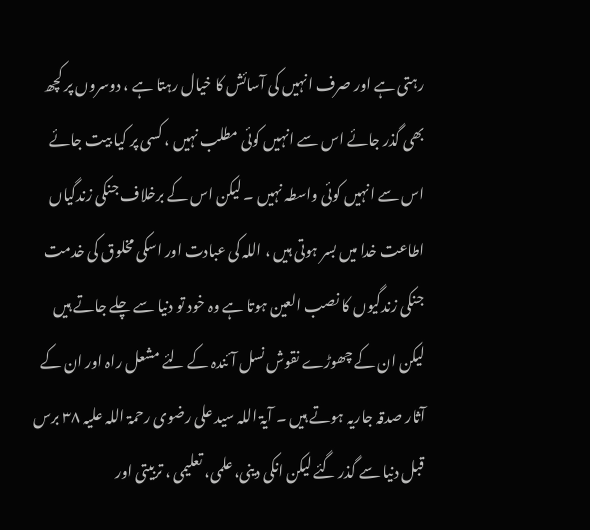رہتی ہے اور صرف انہیں کی آسائش کا خیال رہتا ہے ، دوسروں پر کچھ بھی گذر جائے اس سے انہیں کوئی مطلب نہیں ، کسی پر کیا بیت جائے اس سے انہیں کوئی واسطہ نہیں ۔ لیکن اس کے برخلاف جنکی زندگیاں اطاعت خدا میں بسر ہوتی ہیں ، اللہ کی عبادت اور اسکی مخلوق کی خدمت جنکی زندگیوں کا نصب العین ہوتا ہے وہ خود تو دنیا سے چلے جاتے ہیں لیکن ان کے چھوڑے نقوش نسل آئندہ کے لئے مشعل راہ اور ان کے آثار صدقہ جاریہ ہوتے ہیں ۔ آیۃ اللہ سید علی رضوی رحمۃ اللہ علیہ ۳۸ برس قبل دنیا سے گذر گئے لیکن انکی دینی، علمی، تعلیمی ، تربیتی اور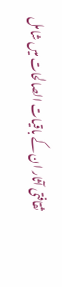ثقافتی آثار ان کے باقیات الصالحات میں شامل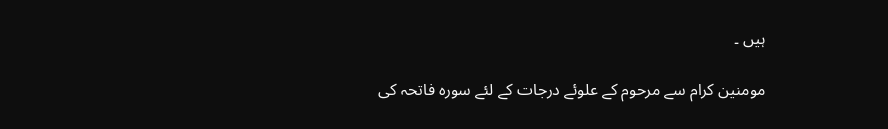ہیں ۔

مومنین کرام سے مرحوم کے علوئے درجات کے لئے سورہ فاتحہ کی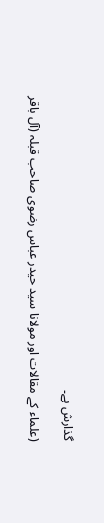گذارش ہے۔

(علماء کے مقالات اور مولانا سید حیدر عباس رضوی صاحب قبلہ (آل باقر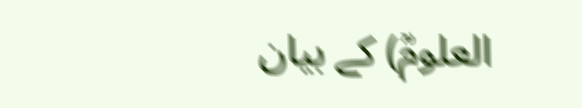العلومؒ) کے بیان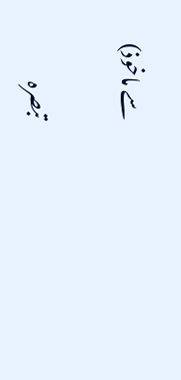سے ماخوذ)

تبصرہ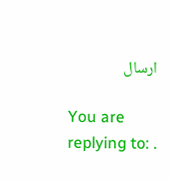ارسال

You are replying to: .